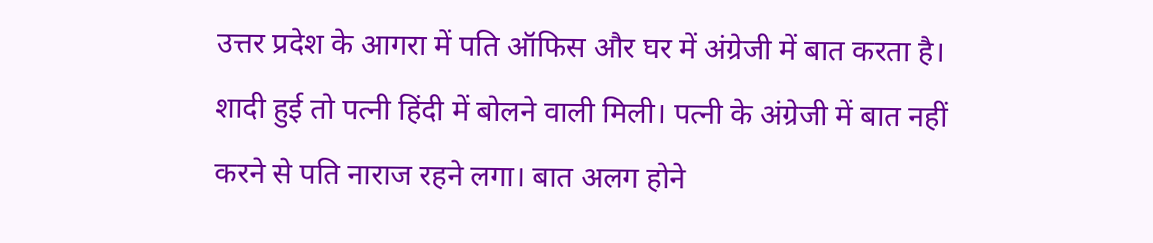उत्तर प्रदेश के आगरा में पति ऑफिस और घर में अंग्रेजी में बात करता है। शादी हुई तो पत्नी हिंदी में बोलने वाली मिली। पत्नी के अंग्रेजी में बात नहीं करने से पति नाराज रहने लगा। बात अलग होने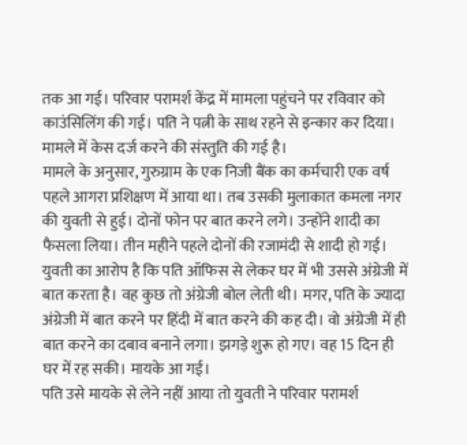तक आ गई। परिवार परामर्श केंद्र में मामला पहुंचने पर रविवार को काउंसिलिंग की गई। पति ने पत्नी के साथ रहने से इन्कार कर दिया। मामले में केस दर्ज करने की संस्तुति की गई है।
मामले के अनुसार, गुरुग्राम के एक निजी बैंक का कर्मचारी एक वर्ष पहले आगरा प्रशिक्षण में आया था। तब उसकी मुलाकात कमला नगर की युवती से हुई। दोनों फोन पर बात करने लगे। उन्होंने शादी का फैसला लिया। तीन महीने पहले दोनों की रजामंदी से शादी हो गई।
युवती का आरोप है कि पति ऑफिस से लेकर घर में भी उससे अंग्रेजी में बात करता है। वह कुछ तो अंग्रेजी बोल लेती थी। मगर, पति के ज्यादा अंग्रेजी में बात करने पर हिंदी में बात करने की कह दी। वो अंग्रेजी में ही बात करने का दबाव बनाने लगा। झगड़े शुरू हो गए। वह 15 दिन ही घर में रह सकी। मायके आ गई।
पति उसे मायके से लेने नहीं आया तो युवती ने परिवार परामर्श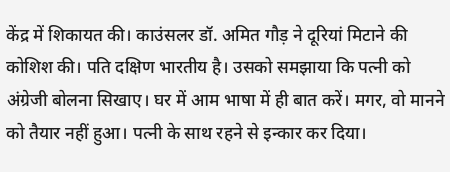केंद्र में शिकायत की। काउंसलर डॉ. अमित गौड़ ने दूरियां मिटाने की कोशिश की। पति दक्षिण भारतीय है। उसको समझाया कि पत्नी को अंग्रेजी बोलना सिखाए। घर में आम भाषा में ही बात करें। मगर, वो मानने को तैयार नहीं हुआ। पत्नी के साथ रहने से इन्कार कर दिया।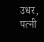उधर, पत्नी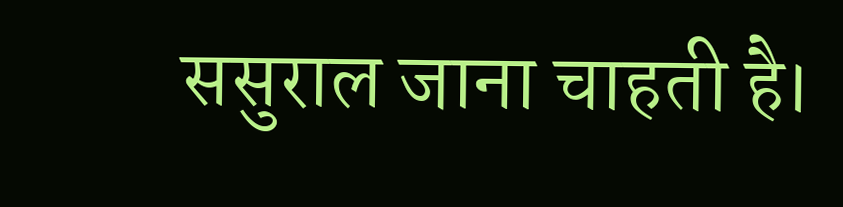ससुराल जाना चाहती है।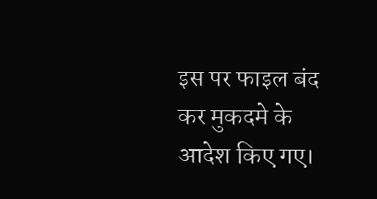इस पर फाइल बंद कर मुकदमे के आदेश किए गए।